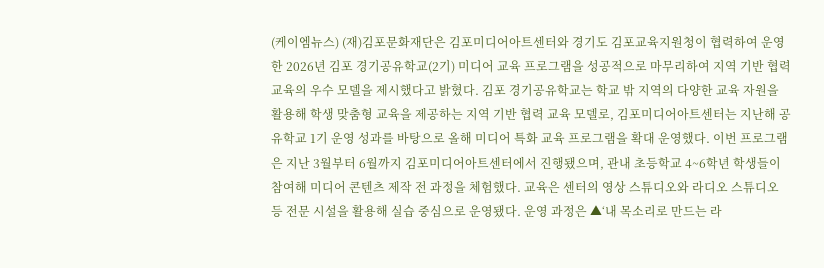(케이엠뉴스) (재)김포문화재단은 김포미디어아트센터와 경기도 김포교육지원청이 협력하여 운영한 2026년 김포 경기공유학교(2기) 미디어 교육 프로그램을 성공적으로 마무리하여 지역 기반 협력 교육의 우수 모델을 제시했다고 밝혔다. 김포 경기공유학교는 학교 밖 지역의 다양한 교육 자원을 활용해 학생 맞춤형 교육을 제공하는 지역 기반 협력 교육 모델로, 김포미디어아트센터는 지난해 공유학교 1기 운영 성과를 바탕으로 올해 미디어 특화 교육 프로그램을 확대 운영했다. 이번 프로그램은 지난 3월부터 6월까지 김포미디어아트센터에서 진행됐으며, 관내 초등학교 4~6학년 학생들이 참여해 미디어 콘텐츠 제작 전 과정을 체험했다. 교육은 센터의 영상 스튜디오와 라디오 스튜디오 등 전문 시설을 활용해 실습 중심으로 운영됐다. 운영 과정은 ▲‘내 목소리로 만드는 라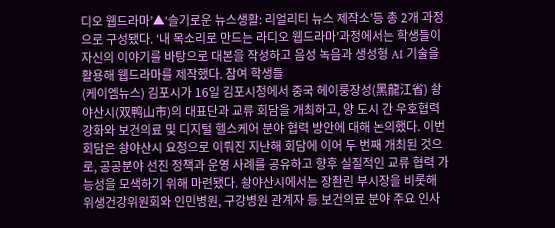디오 웹드라마’▲‘슬기로운 뉴스생활: 리얼리티 뉴스 제작소’등 총 2개 과정으로 구성됐다. ‘내 목소리로 만드는 라디오 웹드라마’과정에서는 학생들이 자신의 이야기를 바탕으로 대본을 작성하고 음성 녹음과 생성형 AI 기술을 활용해 웹드라마를 제작했다. 참여 학생들
(케이엠뉴스) 김포시가 16일 김포시청에서 중국 헤이룽장성(黑龍江省) 솽야산시(双鸭山市)의 대표단과 교류 회담을 개최하고, 양 도시 간 우호협력 강화와 보건의료 및 디지털 헬스케어 분야 협력 방안에 대해 논의했다. 이번 회담은 솽야산시 요청으로 이뤄진 지난해 회담에 이어 두 번째 개최된 것으로, 공공분야 선진 정책과 운영 사례를 공유하고 향후 실질적인 교류 협력 가능성을 모색하기 위해 마련됐다. 솽야산시에서는 장촨린 부시장을 비롯해 위생건강위원회와 인민병원, 구강병원 관계자 등 보건의료 분야 주요 인사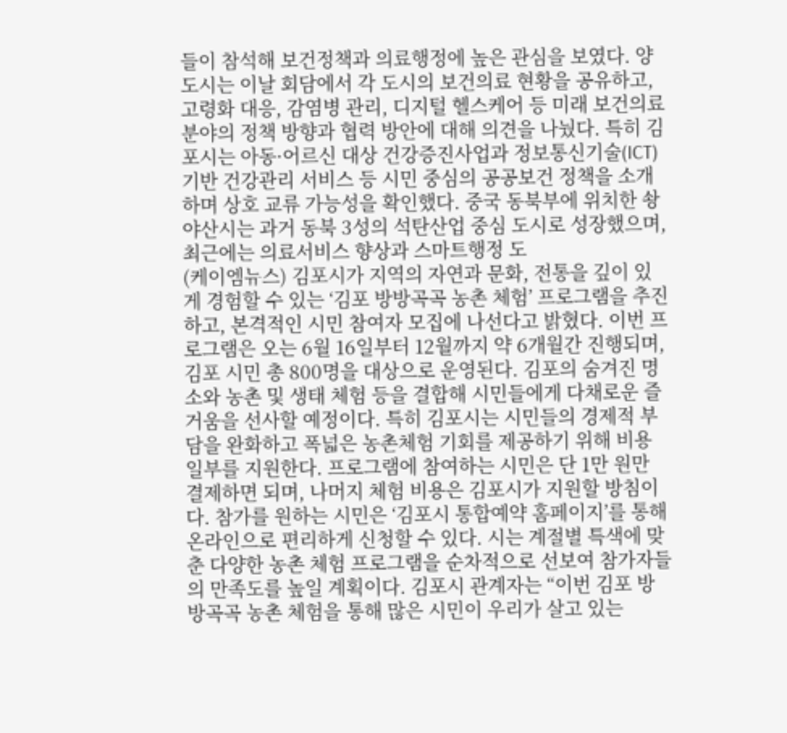들이 참석해 보건정책과 의료행정에 높은 관심을 보였다. 양 도시는 이날 회담에서 각 도시의 보건의료 현황을 공유하고, 고령화 대응, 감염병 관리, 디지털 헬스케어 등 미래 보건의료 분야의 정책 방향과 협력 방안에 대해 의견을 나눴다. 특히 김포시는 아동·어르신 대상 건강증진사업과 정보통신기술(ICT) 기반 건강관리 서비스 등 시민 중심의 공공보건 정책을 소개하며 상호 교류 가능성을 확인했다. 중국 동북부에 위치한 솽야산시는 과거 동북 3성의 석탄산업 중심 도시로 성장했으며, 최근에는 의료서비스 향상과 스마트행정 도
(케이엠뉴스) 김포시가 지역의 자연과 문화, 전통을 깊이 있게 경험할 수 있는 ‘김포 방방곡곡 농촌 체험’ 프로그램을 추진하고, 본격적인 시민 참여자 모집에 나선다고 밝혔다. 이번 프로그램은 오는 6월 16일부터 12월까지 약 6개월간 진행되며, 김포 시민 총 800명을 대상으로 운영된다. 김포의 숨겨진 명소와 농촌 및 생태 체험 등을 결합해 시민들에게 다채로운 즐거움을 선사할 예정이다. 특히 김포시는 시민들의 경제적 부담을 완화하고 폭넓은 농촌체험 기회를 제공하기 위해 비용 일부를 지원한다. 프로그램에 참여하는 시민은 단 1만 원만 결제하면 되며, 나머지 체험 비용은 김포시가 지원할 방침이다. 참가를 원하는 시민은 ‘김포시 통합예약 홈페이지’를 통해 온라인으로 편리하게 신청할 수 있다. 시는 계절별 특색에 맞춘 다양한 농촌 체험 프로그램을 순차적으로 선보여 참가자들의 만족도를 높일 계획이다. 김포시 관계자는 “이번 김포 방방곡곡 농촌 체험을 통해 많은 시민이 우리가 살고 있는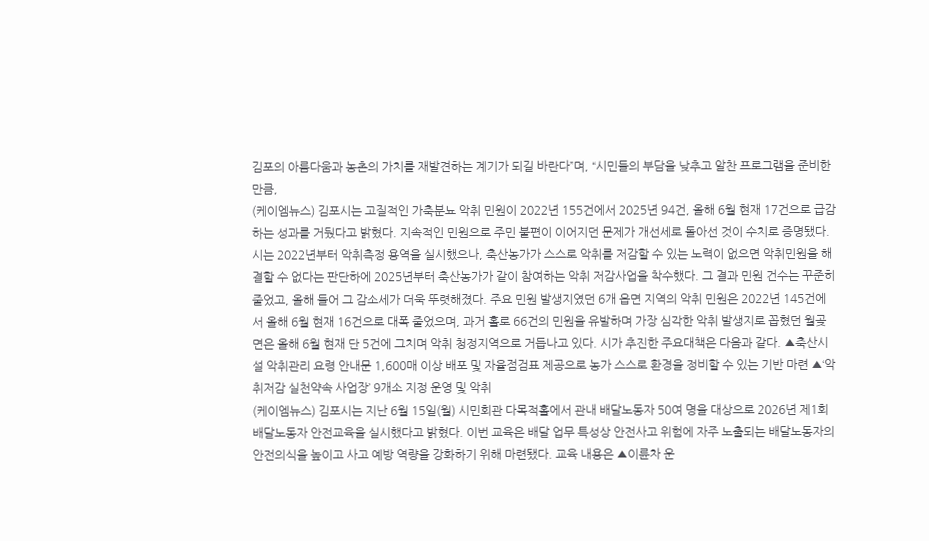김포의 아름다움과 농촌의 가치를 재발견하는 계기가 되길 바란다”며, “시민들의 부담을 낮추고 알찬 프로그램을 준비한 만큼,
(케이엠뉴스) 김포시는 고질적인 가축분뇨 악취 민원이 2022년 155건에서 2025년 94건, 올해 6월 현재 17건으로 급감하는 성과를 거뒀다고 밝혔다. 지속적인 민원으로 주민 불편이 이어지던 문제가 개선세로 돌아선 것이 수치로 증명됐다. 시는 2022년부터 악취측정 용역을 실시했으나, 축산농가가 스스로 악취를 저감할 수 있는 노력이 없으면 악취민원을 해결할 수 없다는 판단하에 2025년부터 축산농가가 같이 참여하는 악취 저감사업을 착수했다. 그 결과 민원 건수는 꾸준히 줄었고, 올해 들어 그 감소세가 더욱 뚜렷해졌다. 주요 민원 발생지였던 6개 읍면 지역의 악취 민원은 2022년 145건에서 올해 6월 현재 16건으로 대폭 줄었으며, 과거 홀로 66건의 민원을 유발하며 가장 심각한 악취 발생지로 꼽혔던 월곶면은 올해 6월 현재 단 5건에 그치며 악취 청정지역으로 거듭나고 있다. 시가 추진한 주요대책은 다음과 같다. ▲축산시설 악취관리 요령 안내문 1,600매 이상 배포 및 자율점검표 제공으로 농가 스스로 환경을 정비할 수 있는 기반 마련 ▲‘악취저감 실천약속 사업장’ 9개소 지정 운영 및 악취
(케이엠뉴스) 김포시는 지난 6월 15일(월) 시민회관 다목적홀에서 관내 배달노동자 50여 명을 대상으로 2026년 제1회 배달노동자 안전교육을 실시했다고 밝혔다. 이번 교육은 배달 업무 특성상 안전사고 위험에 자주 노출되는 배달노동자의 안전의식을 높이고 사고 예방 역량을 강화하기 위해 마련됐다. 교육 내용은 ▲이륜차 운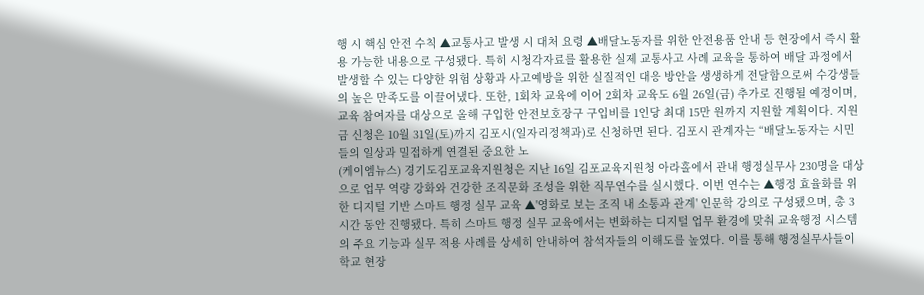행 시 핵심 안전 수칙 ▲교통사고 발생 시 대처 요령 ▲배달노동자를 위한 안전용품 안내 등 현장에서 즉시 활용 가능한 내용으로 구성됐다. 특히 시청각자료를 활용한 실제 교통사고 사례 교육을 통하여 배달 과정에서 발생할 수 있는 다양한 위험 상황과 사고예방을 위한 실질적인 대응 방안을 생생하게 전달함으로써 수강생들의 높은 만족도를 이끌어냈다. 또한, 1회차 교육에 이어 2회차 교육도 6월 26일(금) 추가로 진행될 예정이며, 교육 참여자를 대상으로 올해 구입한 안전보호장구 구입비를 1인당 최대 15만 원까지 지원할 계획이다. 지원금 신청은 10월 31일(토)까지 김포시(일자리정책과)로 신청하면 된다. 김포시 관계자는 “배달노동자는 시민들의 일상과 밀접하게 연결된 중요한 노
(케이엠뉴스) 경기도김포교육지원청은 지난 16일 김포교육지원청 아라홀에서 관내 행정실무사 230명을 대상으로 업무 역량 강화와 건강한 조직문화 조성을 위한 직무연수를 실시했다. 이번 연수는 ▲행정 효율화를 위한 디지털 기반 스마트 행정 실무 교육 ▲'영화로 보는 조직 내 소통과 관계' 인문학 강의로 구성됐으며, 총 3시간 동안 진행됐다. 특히 스마트 행정 실무 교육에서는 변화하는 디지털 업무 환경에 맞춰 교육행정 시스템의 주요 기능과 실무 적용 사례를 상세히 안내하여 참석자들의 이해도를 높였다. 이를 통해 행정실무사들이 학교 현장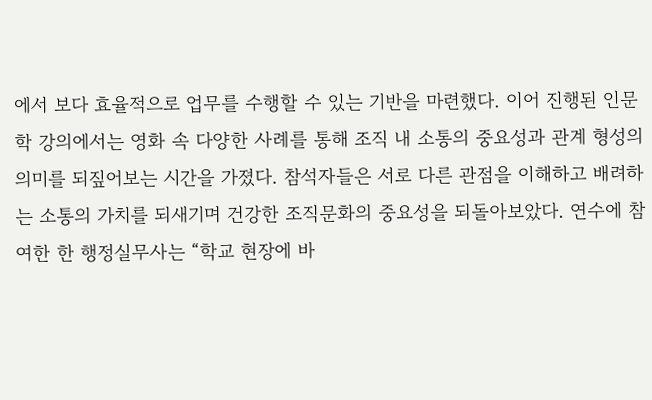에서 보다 효율적으로 업무를 수행할 수 있는 기반을 마련했다. 이어 진행된 인문학 강의에서는 영화 속 다양한 사례를 통해 조직 내 소통의 중요성과 관계 형성의 의미를 되짚어보는 시간을 가졌다. 참석자들은 서로 다른 관점을 이해하고 배려하는 소통의 가치를 되새기며 건강한 조직문화의 중요성을 되돌아보았다. 연수에 참여한 한 행정실무사는 “학교 현장에 바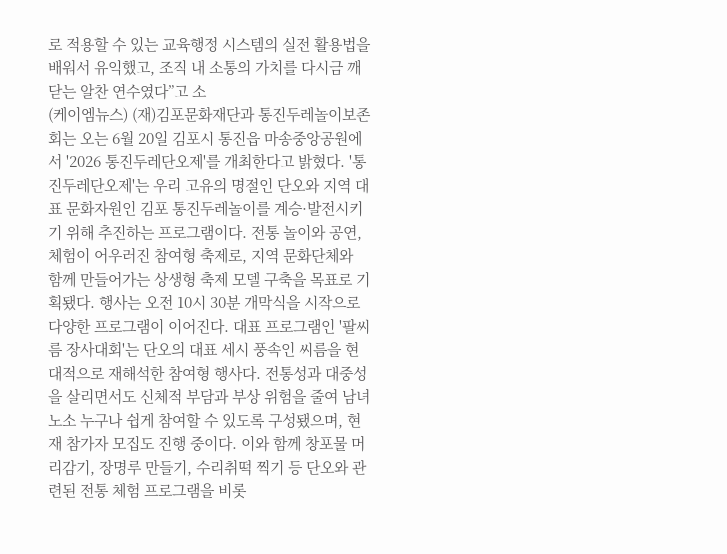로 적용할 수 있는 교육행정 시스템의 실전 활용법을 배워서 유익했고, 조직 내 소통의 가치를 다시금 깨닫는 알찬 연수였다”고 소
(케이엠뉴스) (재)김포문화재단과 통진두레놀이보존회는 오는 6월 20일 김포시 통진읍 마송중앙공원에서 '2026 통진두레단오제'를 개최한다고 밝혔다. '통진두레단오제'는 우리 고유의 명절인 단오와 지역 대표 문화자원인 김포 통진두레놀이를 계승·발전시키기 위해 추진하는 프로그램이다. 전통 놀이와 공연, 체험이 어우러진 참여형 축제로, 지역 문화단체와 함께 만들어가는 상생형 축제 모델 구축을 목표로 기획됐다. 행사는 오전 10시 30분 개막식을 시작으로 다양한 프로그램이 이어진다. 대표 프로그램인 '팔씨름 장사대회'는 단오의 대표 세시 풍속인 씨름을 현대적으로 재해석한 참여형 행사다. 전통성과 대중성을 살리면서도 신체적 부담과 부상 위험을 줄여 남녀노소 누구나 쉽게 참여할 수 있도록 구성됐으며, 현재 참가자 모집도 진행 중이다. 이와 함께 창포물 머리감기, 장명루 만들기, 수리취떡 찍기 등 단오와 관련된 전통 체험 프로그램을 비롯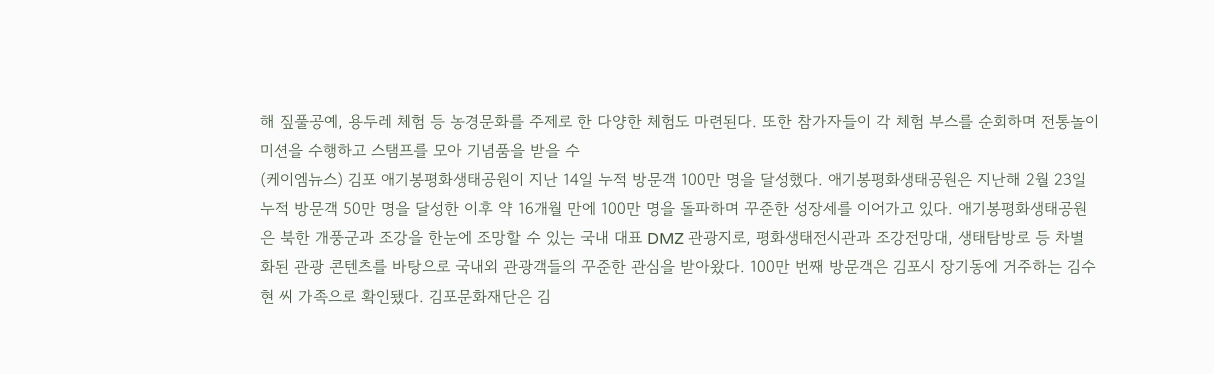해 짚풀공예, 용두레 체험 등 농경문화를 주제로 한 다양한 체험도 마련된다. 또한 참가자들이 각 체험 부스를 순회하며 전통놀이 미션을 수행하고 스탬프를 모아 기념품을 받을 수
(케이엠뉴스) 김포 애기봉평화생태공원이 지난 14일 누적 방문객 100만 명을 달성했다. 애기봉평화생태공원은 지난해 2월 23일 누적 방문객 50만 명을 달성한 이후 약 16개월 만에 100만 명을 돌파하며 꾸준한 성장세를 이어가고 있다. 애기봉평화생태공원은 북한 개풍군과 조강을 한눈에 조망할 수 있는 국내 대표 DMZ 관광지로, 평화생태전시관과 조강전망대, 생태탐방로 등 차별화된 관광 콘텐츠를 바탕으로 국내외 관광객들의 꾸준한 관심을 받아왔다. 100만 번째 방문객은 김포시 장기동에 거주하는 김수현 씨 가족으로 확인됐다. 김포문화재단은 김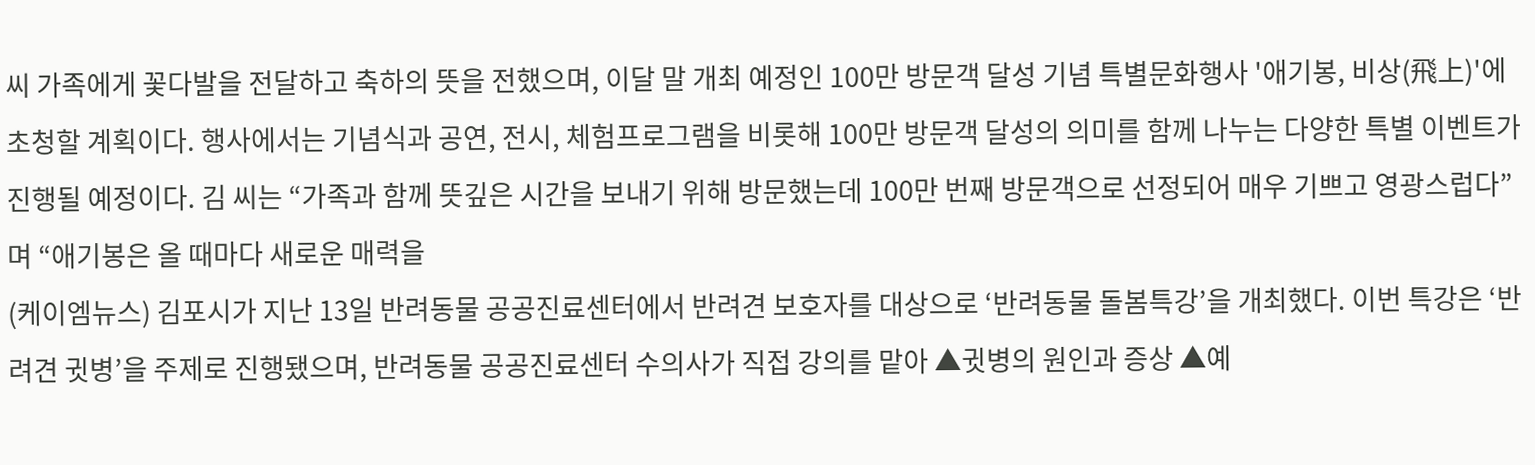씨 가족에게 꽃다발을 전달하고 축하의 뜻을 전했으며, 이달 말 개최 예정인 100만 방문객 달성 기념 특별문화행사 '애기봉, 비상(飛上)'에 초청할 계획이다. 행사에서는 기념식과 공연, 전시, 체험프로그램을 비롯해 100만 방문객 달성의 의미를 함께 나누는 다양한 특별 이벤트가 진행될 예정이다. 김 씨는 “가족과 함께 뜻깊은 시간을 보내기 위해 방문했는데 100만 번째 방문객으로 선정되어 매우 기쁘고 영광스럽다”며 “애기봉은 올 때마다 새로운 매력을
(케이엠뉴스) 김포시가 지난 13일 반려동물 공공진료센터에서 반려견 보호자를 대상으로 ‘반려동물 돌봄특강’을 개최했다. 이번 특강은 ‘반려견 귓병’을 주제로 진행됐으며, 반려동물 공공진료센터 수의사가 직접 강의를 맡아 ▲귓병의 원인과 증상 ▲예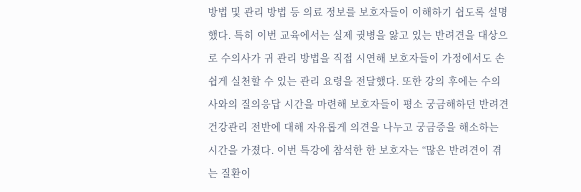방법 및 관리 방법 등 의료 정보를 보호자들이 이해하기 쉽도록 설명했다. 특히 이번 교육에서는 실제 귓병을 앓고 있는 반려견을 대상으로 수의사가 귀 관리 방법을 직접 시연해 보호자들이 가정에서도 손쉽게 실천할 수 있는 관리 요령을 전달했다. 또한 강의 후에는 수의사와의 질의응답 시간을 마련해 보호자들이 평소 궁금해하던 반려견 건강관리 전반에 대해 자유롭게 의견을 나누고 궁금증을 해소하는 시간을 가졌다. 이번 특강에 참석한 한 보호자는 “많은 반려견이 겪는 질환이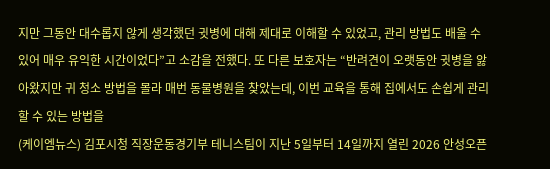지만 그동안 대수롭지 않게 생각했던 귓병에 대해 제대로 이해할 수 있었고, 관리 방법도 배울 수 있어 매우 유익한 시간이었다”고 소감을 전했다. 또 다른 보호자는 “반려견이 오랫동안 귓병을 앓아왔지만 귀 청소 방법을 몰라 매번 동물병원을 찾았는데, 이번 교육을 통해 집에서도 손쉽게 관리할 수 있는 방법을
(케이엠뉴스) 김포시청 직장운동경기부 테니스팀이 지난 5일부터 14일까지 열린 2026 안성오픈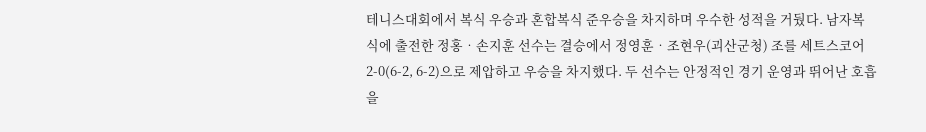테니스대회에서 복식 우승과 혼합복식 준우승을 차지하며 우수한 성적을 거뒀다. 남자복식에 출전한 정홍‧손지훈 선수는 결승에서 정영훈‧조현우(괴산군청) 조를 세트스코어 2-0(6-2, 6-2)으로 제압하고 우승을 차지했다. 두 선수는 안정적인 경기 운영과 뛰어난 호흡을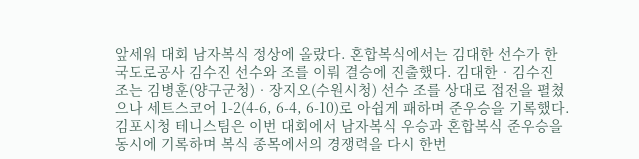앞세워 대회 남자복식 정상에 올랐다. 혼합복식에서는 김대한 선수가 한국도로공사 김수진 선수와 조를 이뤄 결승에 진출했다. 김대한‧김수진 조는 김병훈(양구군청)‧장지오(수원시청) 선수 조를 상대로 접전을 펼쳤으나 세트스코어 1-2(4-6, 6-4, 6-10)로 아쉽게 패하며 준우승을 기록했다. 김포시청 테니스팀은 이번 대회에서 남자복식 우승과 혼합복식 준우승을 동시에 기록하며 복식 종목에서의 경쟁력을 다시 한번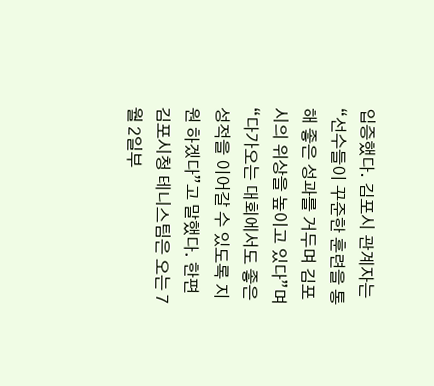입증했다. 김포시 관계자는 “선수들이 꾸준한 훈련을 통해 좋은 성과를 거두며 김포시의 위상을 높이고 있다”며“다가오는 대회에서도 좋은 성적을 이어갈 수 있도록 지원 하겠다”고 말했다. 한편 김포시청 테니스팀은 오는 7월 2일부